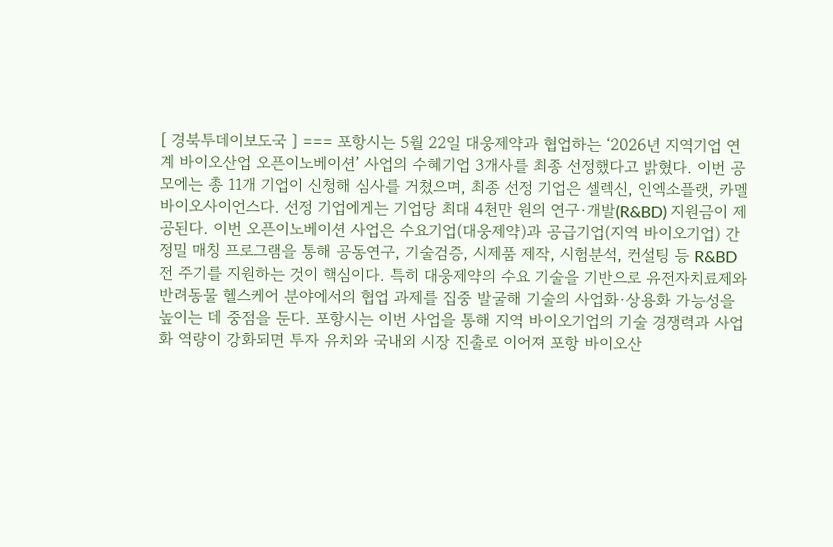[ 경북투데이보도국 ] === 포항시는 5월 22일 대웅제약과 협업하는 ‘2026년 지역기업 연계 바이오산업 오픈이노베이션’ 사업의 수혜기업 3개사를 최종 선정했다고 밝혔다. 이번 공모에는 총 11개 기업이 신청해 심사를 거쳤으며, 최종 선정 기업은 셀렉신, 인엑소플랫, 카멜바이오사이언스다. 선정 기업에게는 기업당 최대 4천만 원의 연구·개발(R&BD) 지원금이 제공된다. 이번 오픈이노베이션 사업은 수요기업(대웅제약)과 공급기업(지역 바이오기업) 간 정밀 매칭 프로그램을 통해 공동연구, 기술검증, 시제품 제작, 시험분석, 컨설팅 등 R&BD 전 주기를 지원하는 것이 핵심이다. 특히 대웅제약의 수요 기술을 기반으로 유전자치료제와 반려동물 헬스케어 분야에서의 협업 과제를 집중 발굴해 기술의 사업화·상용화 가능성을 높이는 데 중점을 둔다. 포항시는 이번 사업을 통해 지역 바이오기업의 기술 경쟁력과 사업화 역량이 강화되면 투자 유치와 국내외 시장 진출로 이어져 포항 바이오산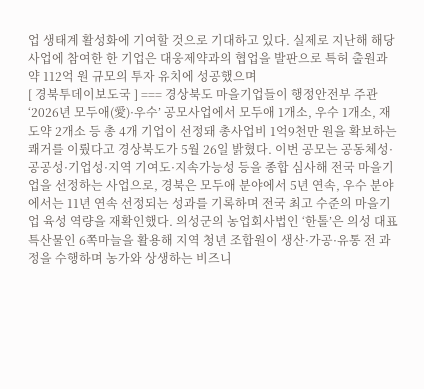업 생태계 활성화에 기여할 것으로 기대하고 있다. 실제로 지난해 해당 사업에 참여한 한 기업은 대웅제약과의 협업을 발판으로 특허 출원과 약 112억 원 규모의 투자 유치에 성공했으며
[ 경북투데이보도국 ] === 경상북도 마을기업들이 행정안전부 주관 ‘2026년 모두애(愛)·우수’ 공모사업에서 모두애 1개소, 우수 1개소, 재도약 2개소 등 총 4개 기업이 선정돼 총사업비 1억9천만 원을 확보하는 쾌거를 이뤘다고 경상북도가 5월 26일 밝혔다. 이번 공모는 공동체성·공공성·기업성·지역 기여도·지속가능성 등을 종합 심사해 전국 마을기업을 선정하는 사업으로, 경북은 모두애 분야에서 5년 연속, 우수 분야에서는 11년 연속 선정되는 성과를 기록하며 전국 최고 수준의 마을기업 육성 역량을 재확인했다. 의성군의 농업회사법인 ‘한톨’은 의성 대표 특산물인 6쪽마늘을 활용해 지역 청년 조합원이 생산·가공·유통 전 과정을 수행하며 농가와 상생하는 비즈니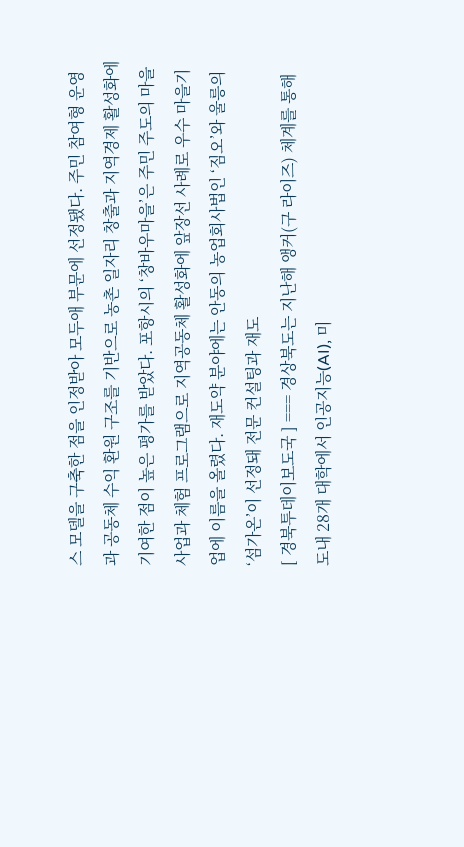스 모델을 구축한 점을 인정받아 모두애 부문에 선정됐다. 주민 참여형 운영과 공동체 수익 환원 구조를 기반으로 농촌 일자리 창출과 지역경제 활성화에 기여한 점이 높은 평가를 받았다. 포항시의 ‘창바우마을’은 주민 주도의 마을사업과 체험 프로그램으로 지역공동체 활성화에 앞장선 사례로 우수 마을기업에 이름을 올렸다. 재도약 분야에는 안동의 농업회사법인 ‘짐오’와 울릉의 ‘섬가온’이 선정돼 전문 컨설팅과 재도
[ 경북투데이보도국 ] === 경상북도는 지난해 앵커(구 라이즈) 체계를 통해 도내 28개 대학에서 인공지능(AI), 미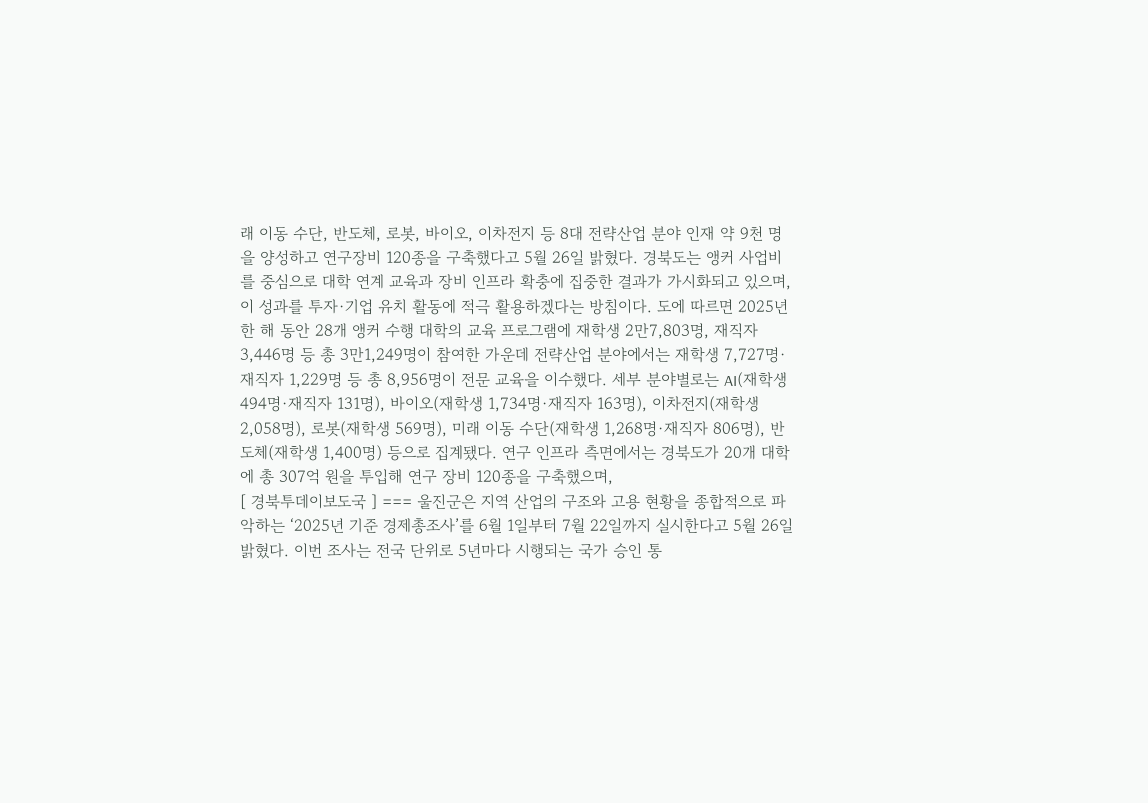래 이동 수단, 반도체, 로봇, 바이오, 이차전지 등 8대 전략산업 분야 인재 약 9천 명을 양성하고 연구장비 120종을 구축했다고 5월 26일 밝혔다. 경북도는 앵커 사업비를 중심으로 대학 연계 교육과 장비 인프라 확충에 집중한 결과가 가시화되고 있으며, 이 성과를 투자·기업 유치 활동에 적극 활용하겠다는 방침이다. 도에 따르면 2025년 한 해 동안 28개 앵커 수행 대학의 교육 프로그램에 재학생 2만7,803명, 재직자 3,446명 등 총 3만1,249명이 참여한 가운데 전략산업 분야에서는 재학생 7,727명·재직자 1,229명 등 총 8,956명이 전문 교육을 이수했다. 세부 분야별로는 AI(재학생 494명·재직자 131명), 바이오(재학생 1,734명·재직자 163명), 이차전지(재학생 2,058명), 로봇(재학생 569명), 미래 이동 수단(재학생 1,268명·재직자 806명), 반도체(재학생 1,400명) 등으로 집계됐다. 연구 인프라 측면에서는 경북도가 20개 대학에 총 307억 원을 투입해 연구 장비 120종을 구축했으며,
[ 경북투데이보도국 ] === 울진군은 지역 산업의 구조와 고용 현황을 종합적으로 파악하는 ‘2025년 기준 경제총조사’를 6월 1일부터 7월 22일까지 실시한다고 5월 26일 밝혔다. 이번 조사는 전국 단위로 5년마다 시행되는 국가 승인 통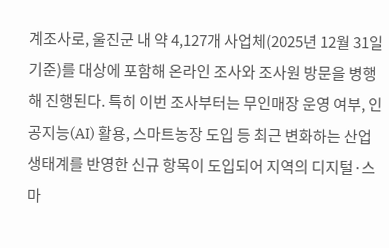계조사로, 울진군 내 약 4,127개 사업체(2025년 12월 31일 기준)를 대상에 포함해 온라인 조사와 조사원 방문을 병행해 진행된다. 특히 이번 조사부터는 무인매장 운영 여부, 인공지능(AI) 활용, 스마트농장 도입 등 최근 변화하는 산업 생태계를 반영한 신규 항목이 도입되어 지역의 디지털·스마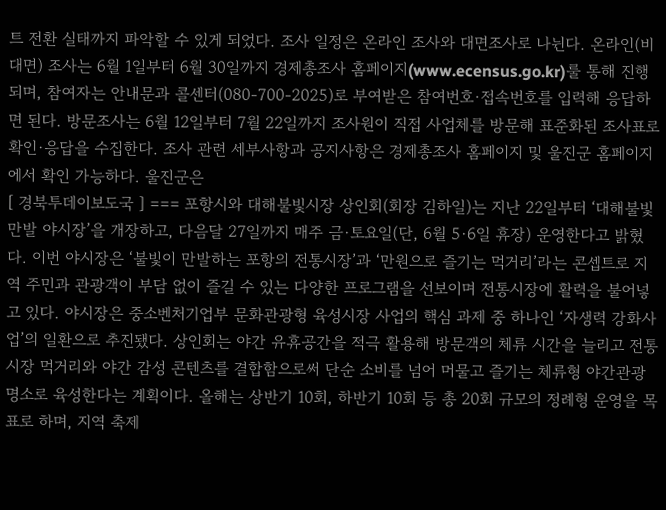트 전환 실태까지 파악할 수 있게 되었다. 조사 일정은 온라인 조사와 대면조사로 나뉜다. 온라인(비대면) 조사는 6월 1일부터 6월 30일까지 경제총조사 홈페이지(www.ecensus.go.kr)룰 통해 진행되며, 참여자는 안내문과 콜센터(080-700-2025)로 부여받은 참여번호·접속번호를 입력해 응답하면 된다. 방문조사는 6월 12일부터 7월 22일까지 조사원이 직접 사업체를 방문해 표준화된 조사표로 확인·응답을 수집한다. 조사 관련 세부사항과 공지사항은 경제총조사 홈페이지 및 울진군 홈페이지에서 확인 가능하다. 울진군은
[ 경북투데이보도국 ] === 포항시와 대해불빛시장 상인회(회장 김하일)는 지난 22일부터 ‘대해불빛만발 야시장’을 개장하고, 다음달 27일까지 매주 금·토요일(단, 6월 5·6일 휴장) 운영한다고 밝혔다. 이번 야시장은 ‘불빛이 만발하는 포항의 전통시장’과 ‘만원으로 즐기는 먹거리’라는 콘셉트로 지역 주민과 관광객이 부담 없이 즐길 수 있는 다양한 프로그램을 선보이며 전통시장에 활력을 불어넣고 있다. 야시장은 중소벤처기업부 문화관광형 육성시장 사업의 핵심 과제 중 하나인 ‘자생력 강화사업’의 일환으로 추진됐다. 상인회는 야간 유휴공간을 적극 활용해 방문객의 체류 시간을 늘리고 전통시장 먹거리와 야간 감성 콘텐츠를 결합함으로써 단순 소비를 넘어 머물고 즐기는 체류형 야간관광명소로 육성한다는 계획이다. 올해는 상반기 10회, 하반기 10회 등 총 20회 규모의 정례형 운영을 목표로 하며, 지역 축제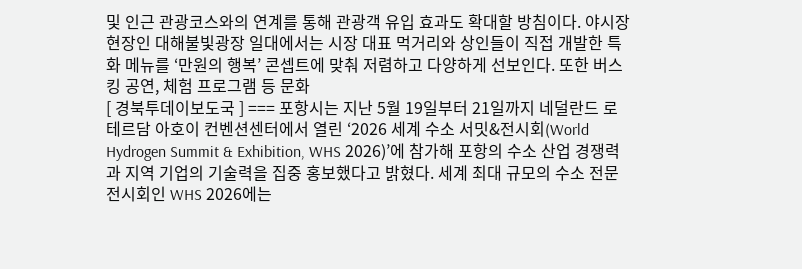및 인근 관광코스와의 연계를 통해 관광객 유입 효과도 확대할 방침이다. 야시장 현장인 대해불빛광장 일대에서는 시장 대표 먹거리와 상인들이 직접 개발한 특화 메뉴를 ‘만원의 행복’ 콘셉트에 맞춰 저렴하고 다양하게 선보인다. 또한 버스킹 공연, 체험 프로그램 등 문화
[ 경북투데이보도국 ] === 포항시는 지난 5월 19일부터 21일까지 네덜란드 로테르담 아호이 컨벤션센터에서 열린 ‘2026 세계 수소 서밋&전시회(World Hydrogen Summit & Exhibition, WHS 2026)’에 참가해 포항의 수소 산업 경쟁력과 지역 기업의 기술력을 집중 홍보했다고 밝혔다. 세계 최대 규모의 수소 전문 전시회인 WHS 2026에는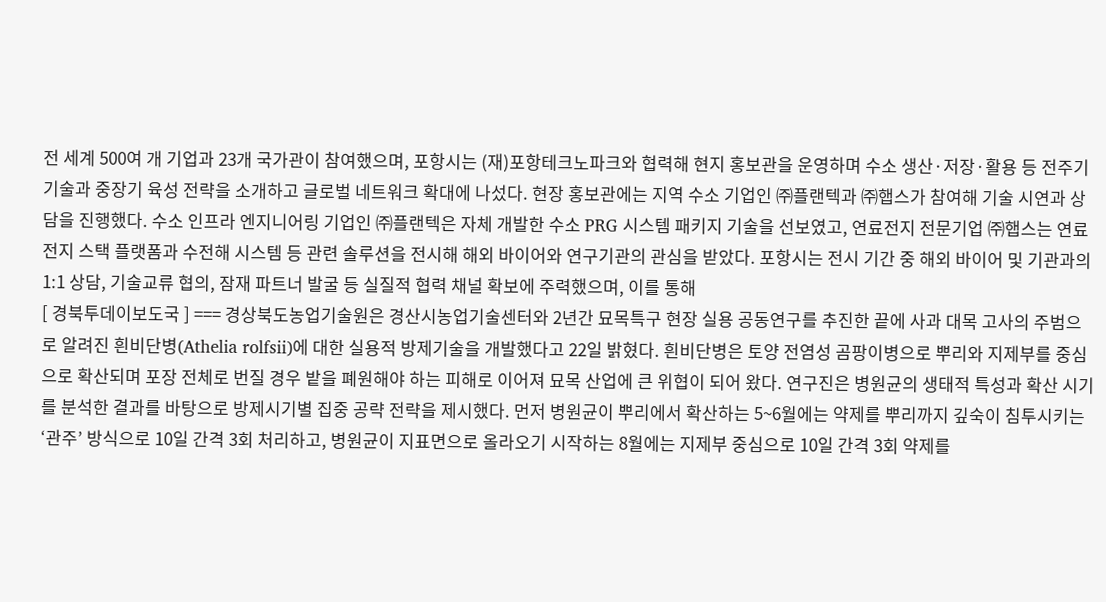전 세계 500여 개 기업과 23개 국가관이 참여했으며, 포항시는 (재)포항테크노파크와 협력해 현지 홍보관을 운영하며 수소 생산·저장·활용 등 전주기 기술과 중장기 육성 전략을 소개하고 글로벌 네트워크 확대에 나섰다. 현장 홍보관에는 지역 수소 기업인 ㈜플랜텍과 ㈜햅스가 참여해 기술 시연과 상담을 진행했다. 수소 인프라 엔지니어링 기업인 ㈜플랜텍은 자체 개발한 수소 PRG 시스템 패키지 기술을 선보였고, 연료전지 전문기업 ㈜햅스는 연료전지 스택 플랫폼과 수전해 시스템 등 관련 솔루션을 전시해 해외 바이어와 연구기관의 관심을 받았다. 포항시는 전시 기간 중 해외 바이어 및 기관과의 1:1 상담, 기술교류 협의, 잠재 파트너 발굴 등 실질적 협력 채널 확보에 주력했으며, 이를 통해
[ 경북투데이보도국 ] === 경상북도농업기술원은 경산시농업기술센터와 2년간 묘목특구 현장 실용 공동연구를 추진한 끝에 사과 대목 고사의 주범으로 알려진 흰비단병(Athelia rolfsii)에 대한 실용적 방제기술을 개발했다고 22일 밝혔다. 흰비단병은 토양 전염성 곰팡이병으로 뿌리와 지제부를 중심으로 확산되며 포장 전체로 번질 경우 밭을 폐원해야 하는 피해로 이어져 묘목 산업에 큰 위협이 되어 왔다. 연구진은 병원균의 생태적 특성과 확산 시기를 분석한 결과를 바탕으로 방제시기별 집중 공략 전략을 제시했다. 먼저 병원균이 뿌리에서 확산하는 5~6월에는 약제를 뿌리까지 깊숙이 침투시키는 ‘관주’ 방식으로 10일 간격 3회 처리하고, 병원균이 지표면으로 올라오기 시작하는 8월에는 지제부 중심으로 10일 간격 3회 약제를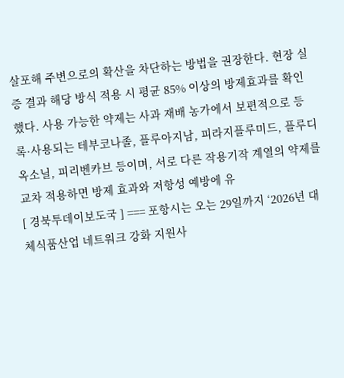살포해 주변으로의 확산을 차단하는 방법을 권장한다. 현장 실증 결과 해당 방식 적용 시 평균 85% 이상의 방제효과를 확인했다. 사용 가능한 약제는 사과 재배 농가에서 보편적으로 등록·사용되는 테부코나졸, 플루아지남, 피라지플루미드, 플루디옥소닐, 피리벤카브 등이며, 서로 다른 작용기작 계열의 약제를 교차 적용하면 방제 효과와 저항성 예방에 유
[ 경북투데이보도국 ] === 포항시는 오는 29일까지 ‘2026년 대체식품산업 네트워크 강화 지원사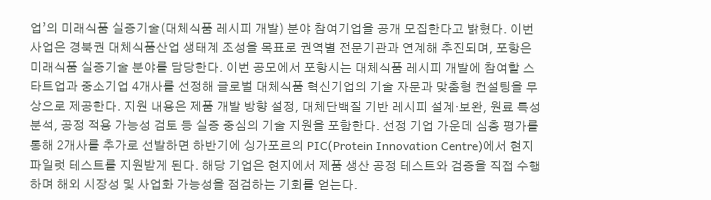업’의 미래식품 실증기술(대체식품 레시피 개발) 분야 참여기업을 공개 모집한다고 밝혔다. 이번 사업은 경북권 대체식품산업 생태계 조성을 목표로 권역별 전문기관과 연계해 추진되며, 포항은 미래식품 실증기술 분야를 담당한다. 이번 공모에서 포항시는 대체식품 레시피 개발에 참여할 스타트업과 중소기업 4개사를 선정해 글로벌 대체식품 혁신기업의 기술 자문과 맞춤형 컨설팅을 무상으로 제공한다. 지원 내용은 제품 개발 방향 설정, 대체단백질 기반 레시피 설계·보완, 원료 특성 분석, 공정 적용 가능성 검토 등 실증 중심의 기술 지원을 포함한다. 선정 기업 가운데 심층 평가를 통해 2개사를 추가로 선발하면 하반기에 싱가포르의 PIC(Protein Innovation Centre)에서 현지 파일럿 테스트를 지원받게 된다. 해당 기업은 현지에서 제품 생산 공정 테스트와 검증을 직접 수행하며 해외 시장성 및 사업화 가능성을 점검하는 기회를 얻는다.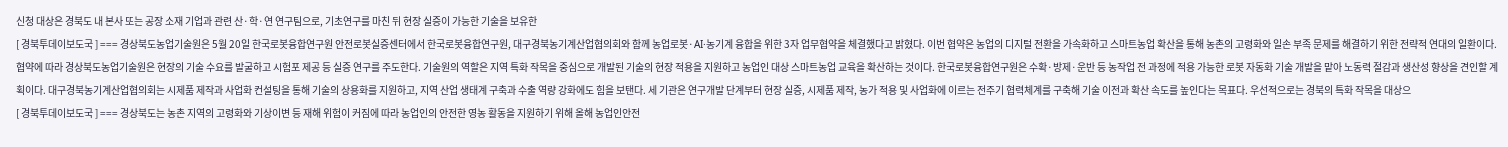신청 대상은 경북도 내 본사 또는 공장 소재 기업과 관련 산·학·연 연구팀으로, 기초연구를 마친 뒤 현장 실증이 가능한 기술을 보유한
[ 경북투데이보도국 ] === 경상북도농업기술원은 5월 20일 한국로봇융합연구원 안전로봇실증센터에서 한국로봇융합연구원, 대구경북농기계산업협의회와 함께 농업로봇·AI·농기계 융합을 위한 3자 업무협약을 체결했다고 밝혔다. 이번 협약은 농업의 디지털 전환을 가속화하고 스마트농업 확산을 통해 농촌의 고령화와 일손 부족 문제를 해결하기 위한 전략적 연대의 일환이다. 협약에 따라 경상북도농업기술원은 현장의 기술 수요를 발굴하고 시험포 제공 등 실증 연구를 주도한다. 기술원의 역할은 지역 특화 작목을 중심으로 개발된 기술의 현장 적용을 지원하고 농업인 대상 스마트농업 교육을 확산하는 것이다. 한국로봇융합연구원은 수확·방제·운반 등 농작업 전 과정에 적용 가능한 로봇 자동화 기술 개발을 맡아 노동력 절감과 생산성 향상을 견인할 계획이다. 대구경북농기계산업협의회는 시제품 제작과 사업화 컨설팅을 통해 기술의 상용화를 지원하고, 지역 산업 생태계 구축과 수출 역량 강화에도 힘을 보탠다. 세 기관은 연구개발 단계부터 현장 실증, 시제품 제작, 농가 적용 및 사업화에 이르는 전주기 협력체계를 구축해 기술 이전과 확산 속도를 높인다는 목표다. 우선적으로는 경북의 특화 작목을 대상으
[ 경북투데이보도국 ] === 경상북도는 농촌 지역의 고령화와 기상이변 등 재해 위험이 커짐에 따라 농업인의 안전한 영농 활동을 지원하기 위해 올해 농업인안전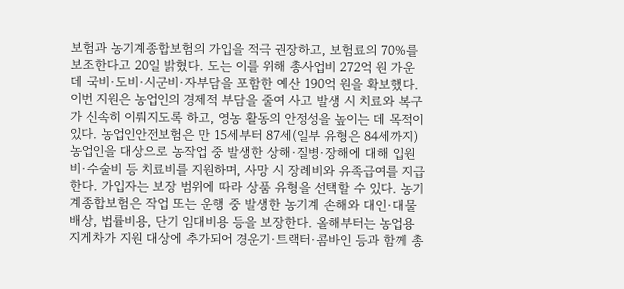보험과 농기계종합보험의 가입을 적극 권장하고, 보험료의 70%를 보조한다고 20일 밝혔다. 도는 이를 위해 총사업비 272억 원 가운데 국비·도비·시군비·자부담을 포함한 예산 190억 원을 확보했다. 이번 지원은 농업인의 경제적 부담을 줄여 사고 발생 시 치료와 복구가 신속히 이뤄지도록 하고, 영농 활동의 안정성을 높이는 데 목적이 있다. 농업인안전보험은 만 15세부터 87세(일부 유형은 84세까지) 농업인을 대상으로 농작업 중 발생한 상해·질병·장해에 대해 입원비·수술비 등 치료비를 지원하며, 사망 시 장례비와 유족급여를 지급한다. 가입자는 보장 범위에 따라 상품 유형을 선택할 수 있다. 농기계종합보험은 작업 또는 운행 중 발생한 농기계 손해와 대인·대물 배상, 법률비용, 단기 임대비용 등을 보장한다. 올해부터는 농업용 지게차가 지원 대상에 추가되어 경운기·트랙터·콤바인 등과 함께 총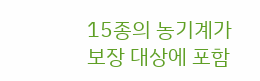15종의 농기계가 보장 대상에 포함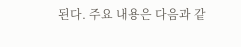된다. 주요 내용은 다음과 같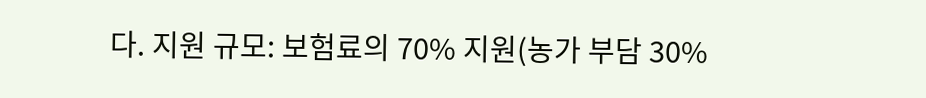다. 지원 규모: 보험료의 70% 지원(농가 부담 30%